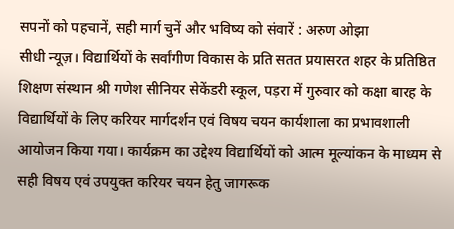सपनों को पहचानें, सही मार्ग चुनें और भविष्य को संवारें : अरुण ओझा
सीधी न्यूज़। विद्यार्थियों के सर्वांगीण विकास के प्रति सतत प्रयासरत शहर के प्रतिष्ठित शिक्षण संस्थान श्री गणेश सीनियर सेकेंडरी स्कूल, पड़रा में गुरुवार को कक्षा बारह के विद्यार्थियों के लिए करियर मार्गदर्शन एवं विषय चयन कार्यशाला का प्रभावशाली आयोजन किया गया। कार्यक्रम का उद्देश्य विद्यार्थियों को आत्म मूल्यांकन के माध्यम से सही विषय एवं उपयुक्त करियर चयन हेतु जागरूक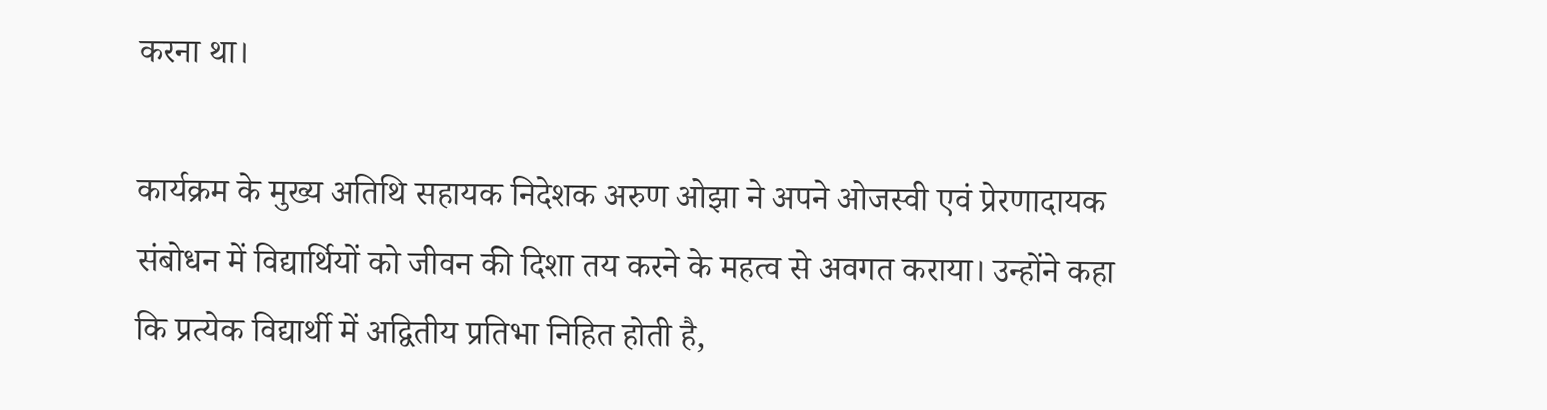करना था।

कार्यक्रम के मुख्य अतिथि सहायक निदेशक अरुण ओझा ने अपने ओजस्वी एवं प्रेरणादायक संबोधन में विद्यार्थियों को जीवन की दिशा तय करने के महत्व से अवगत कराया। उन्होंने कहा कि प्रत्येक विद्यार्थी में अद्वितीय प्रतिभा निहित होती है,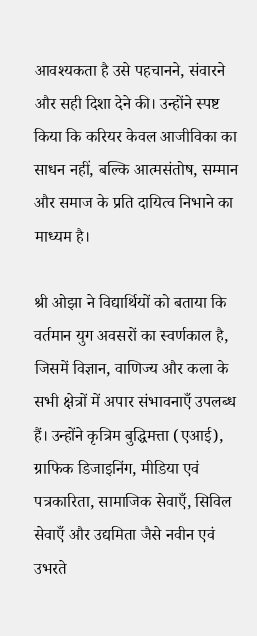आवश्यकता है उसे पहचानने, संवारने और सही दिशा देने की। उन्होंने स्पष्ट किया कि करियर केवल आजीविका का साधन नहीं, बल्कि आत्मसंतोष, सम्मान और समाज के प्रति दायित्व निभाने का माध्यम है।

श्री ओझा ने विद्यार्थियों को बताया कि वर्तमान युग अवसरों का स्वर्णकाल है, जिसमें विज्ञान, वाणिज्य और कला के सभी क्षेत्रों में अपार संभावनाएँ उपलब्ध हैं। उन्होंने कृत्रिम बुद्धिमत्ता (एआई), ग्राफिक डिजाइनिंग, मीडिया एवं पत्रकारिता, सामाजिक सेवाएँ, सिविल सेवाएँ और उद्यमिता जैसे नवीन एवं उभरते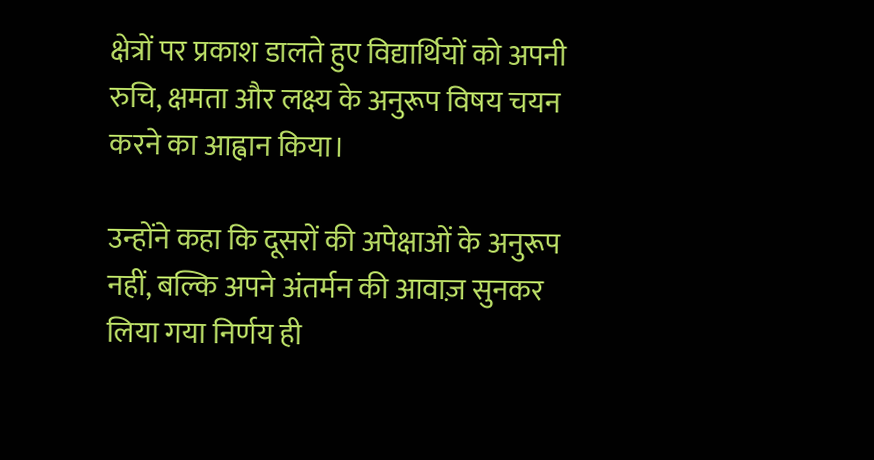क्षेत्रों पर प्रकाश डालते हुए विद्यार्थियों को अपनी रुचि, क्षमता और लक्ष्य के अनुरूप विषय चयन करने का आह्वान किया।

उन्होंने कहा कि दूसरों की अपेक्षाओं के अनुरूप नहीं, बल्कि अपने अंतर्मन की आवाज़ सुनकर लिया गया निर्णय ही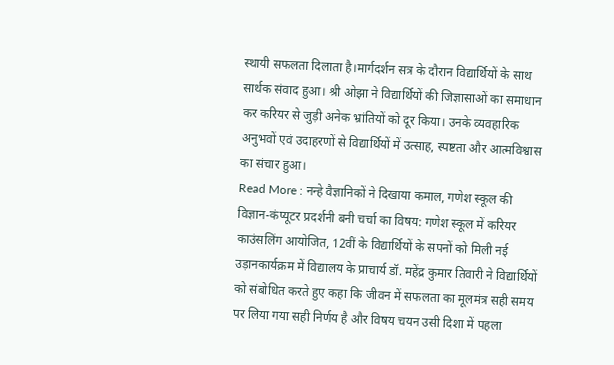स्थायी सफलता दिलाता है।मार्गदर्शन सत्र के दौरान विद्यार्थियों के साथ सार्थक संवाद हुआ। श्री ओझा ने विद्यार्थियों की जिज्ञासाओं का समाधान कर करियर से जुड़ी अनेक भ्रांतियों को दूर किया। उनके व्यवहारिक अनुभवों एवं उदाहरणों से विद्यार्थियों में उत्साह, स्पष्टता और आत्मविश्वास का संचार हुआ।
Read More : नन्हे वैज्ञानिकों ने दिखाया कमाल, गणेश स्कूल की विज्ञान-कंप्यूटर प्रदर्शनी बनी चर्चा का विषय: गणेश स्कूल में करियर काउंसलिंग आयोजित, 12वीं के विद्यार्थियों के सपनों को मिली नई उड़ानकार्यक्रम में विद्यालय के प्राचार्य डॉ. महेंद्र कुमार तिवारी ने विद्यार्थियों को संबोधित करते हुए कहा कि जीवन में सफलता का मूलमंत्र सही समय पर लिया गया सही निर्णय है और विषय चयन उसी दिशा में पहला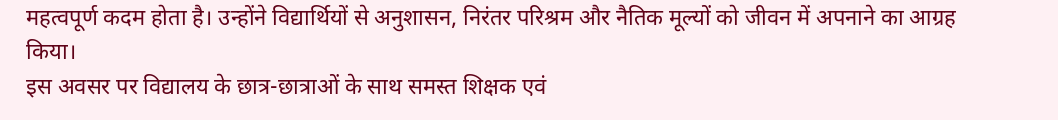महत्वपूर्ण कदम होता है। उन्होंने विद्यार्थियों से अनुशासन, निरंतर परिश्रम और नैतिक मूल्यों को जीवन में अपनाने का आग्रह किया।
इस अवसर पर विद्यालय के छात्र-छात्राओं के साथ समस्त शिक्षक एवं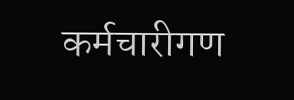कर्मचारीगण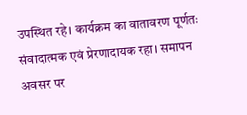उपस्थित रहे। कार्यक्रम का वातावरण पूर्णतः संवादात्मक एवं प्रेरणादायक रहा। समापन अवसर पर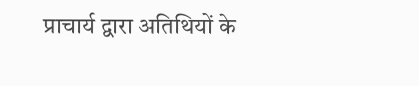प्राचार्य द्वारा अतिथियों के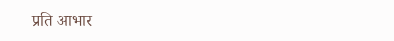प्रति आभार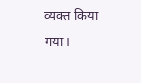व्यक्त किया गया।